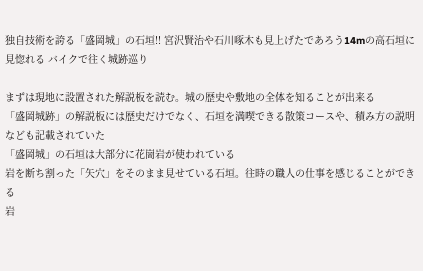独自技術を誇る「盛岡城」の石垣!! 宮沢賢治や石川啄木も見上げたであろう14mの高石垣に見惚れる バイクで往く城跡巡り

まずは現地に設置された解説板を読む。城の歴史や敷地の全体を知ることが出来る
「盛岡城跡」の解説板には歴史だけでなく、石垣を満喫できる散策コースや、積み方の説明なども記載されていた
「盛岡城」の石垣は大部分に花崗岩が使われている
岩を断ち割った「矢穴」をそのまま見せている石垣。往時の職人の仕事を感じることができる
岩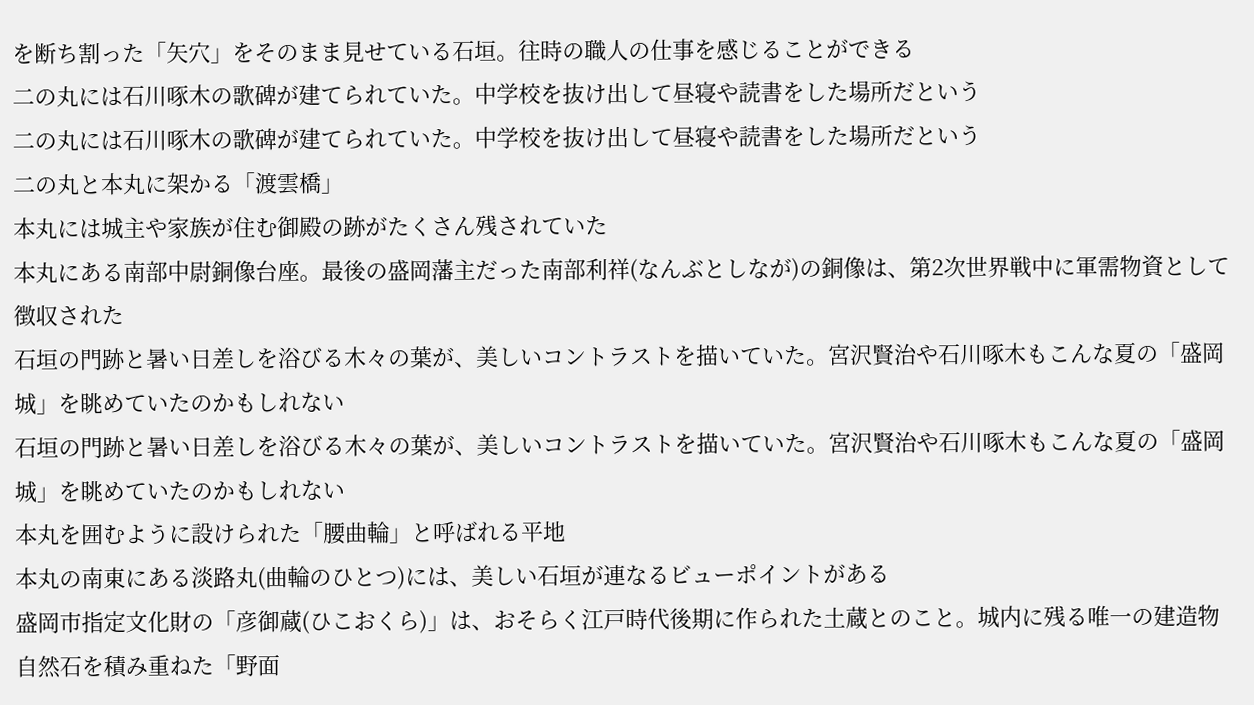を断ち割った「矢穴」をそのまま見せている石垣。往時の職人の仕事を感じることができる
二の丸には石川啄木の歌碑が建てられていた。中学校を抜け出して昼寝や読書をした場所だという
二の丸には石川啄木の歌碑が建てられていた。中学校を抜け出して昼寝や読書をした場所だという
二の丸と本丸に架かる「渡雲橋」
本丸には城主や家族が住む御殿の跡がたくさん残されていた
本丸にある南部中尉銅像台座。最後の盛岡藩主だった南部利祥(なんぶとしなが)の銅像は、第2次世界戦中に軍需物資として徴収された
石垣の門跡と暑い日差しを浴びる木々の葉が、美しいコントラストを描いていた。宮沢賢治や石川啄木もこんな夏の「盛岡城」を眺めていたのかもしれない
石垣の門跡と暑い日差しを浴びる木々の葉が、美しいコントラストを描いていた。宮沢賢治や石川啄木もこんな夏の「盛岡城」を眺めていたのかもしれない
本丸を囲むように設けられた「腰曲輪」と呼ばれる平地
本丸の南東にある淡路丸(曲輪のひとつ)には、美しい石垣が連なるビューポイントがある
盛岡市指定文化財の「彦御蔵(ひこおくら)」は、おそらく江戸時代後期に作られた土蔵とのこと。城内に残る唯一の建造物
自然石を積み重ねた「野面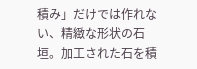積み」だけでは作れない、精緻な形状の石垣。加工された石を積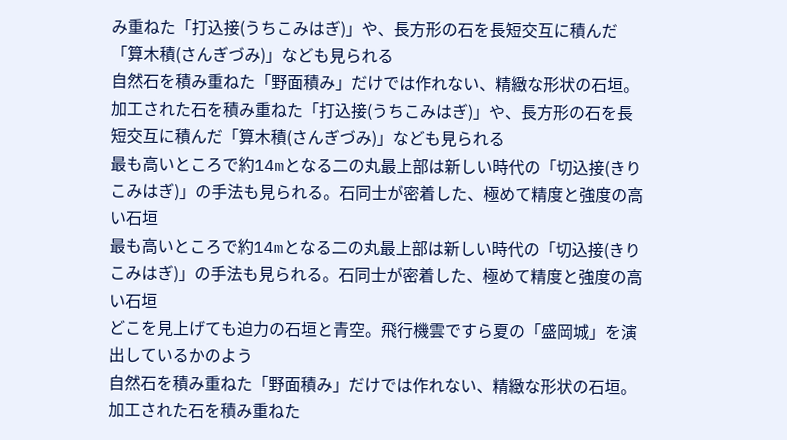み重ねた「打込接(うちこみはぎ)」や、長方形の石を長短交互に積んだ「算木積(さんぎづみ)」なども見られる
自然石を積み重ねた「野面積み」だけでは作れない、精緻な形状の石垣。加工された石を積み重ねた「打込接(うちこみはぎ)」や、長方形の石を長短交互に積んだ「算木積(さんぎづみ)」なども見られる
最も高いところで約14mとなる二の丸最上部は新しい時代の「切込接(きりこみはぎ)」の手法も見られる。石同士が密着した、極めて精度と強度の高い石垣
最も高いところで約14mとなる二の丸最上部は新しい時代の「切込接(きりこみはぎ)」の手法も見られる。石同士が密着した、極めて精度と強度の高い石垣
どこを見上げても迫力の石垣と青空。飛行機雲ですら夏の「盛岡城」を演出しているかのよう
自然石を積み重ねた「野面積み」だけでは作れない、精緻な形状の石垣。加工された石を積み重ねた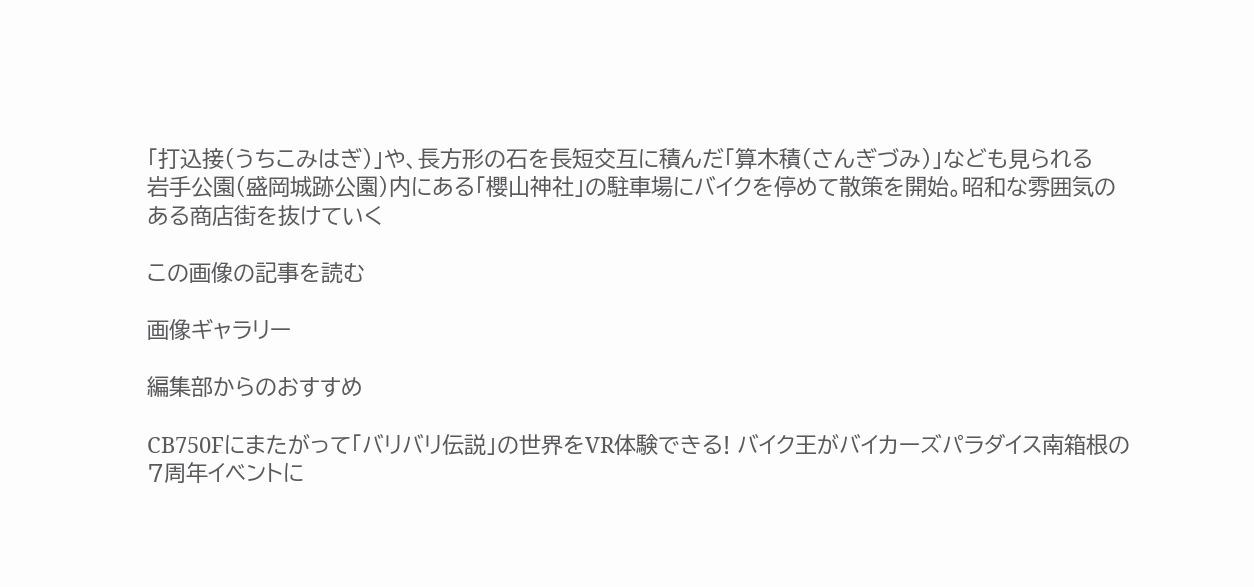「打込接(うちこみはぎ)」や、長方形の石を長短交互に積んだ「算木積(さんぎづみ)」なども見られる
岩手公園(盛岡城跡公園)内にある「櫻山神社」の駐車場にバイクを停めて散策を開始。昭和な雰囲気のある商店街を抜けていく

この画像の記事を読む

画像ギャラリー

編集部からのおすすめ

CB750Fにまたがって「バリバリ伝説」の世界をVR体験できる! バイク王がバイカーズパラダイス南箱根の7周年イベントに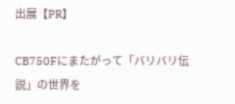出展【PR】

CB750Fにまたがって「バリバリ伝説」の世界を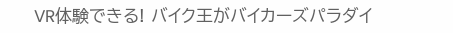VR体験できる! バイク王がバイカーズパラダイ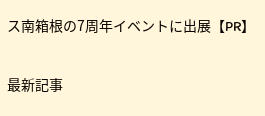ス南箱根の7周年イベントに出展【PR】

最新記事